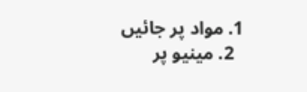1. مواد پر جائیں
  2. مینیو پر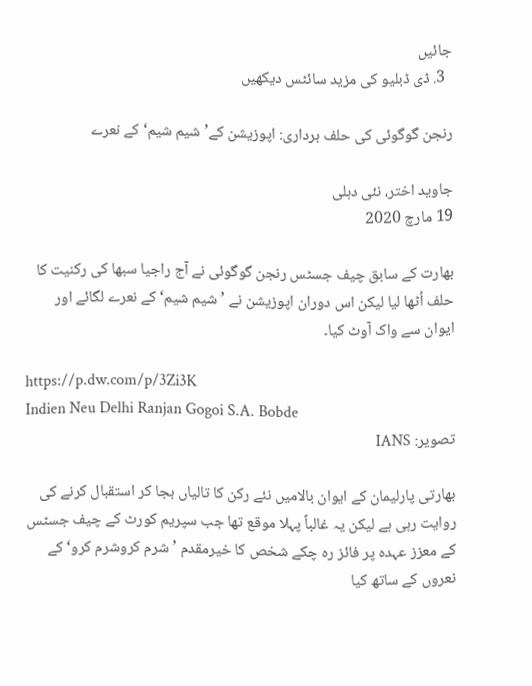جائیں
  3. ڈی ڈبلیو کی مزید سائٹس دیکھیں

رنجن گوگوئی کی حلف برداری: اپوزیشن کے’شیم شیم‘ کے نعرے

جاوید اختر، نئی دہلی
19 مارچ 2020

بھارت کے سابق چیف جسٹس رنجن گوگوئی نے آج راجیا سبھا کی رکنیت کا حلف اُٹھا لیا لیکن اس دوران اپوزیشن نے ’شیم شیم‘ کے نعرے لگائے اور ایوان سے واک آوٹ کیا۔

https://p.dw.com/p/3Zi3K
Indien Neu Delhi Ranjan Gogoi S.A. Bobde
تصویر: IANS

بھارتی پارلیمان کے ایوان بالامیں نئے رکن کا تالیاں بجا کر استقبال کرنے کی روایت رہی ہے لیکن یہ غالباً پہلا موقع تھا جب سپریم کورٹ کے چیف جسٹس کے معزز عہدہ پر فائز رہ چکے شخص کا خیرمقدم ’شرم کروشرم کرو‘ کے نعروں کے ساتھ کیا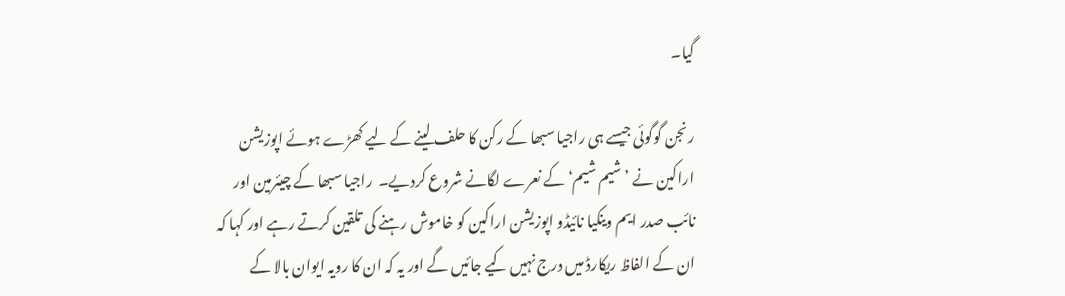گیا۔

رنجن گوگوئی جیسے ہی راجیا سبھا کے رکن کا حلف لینے کے لیے کھڑے ہوئے اپوزیشن اراکین نے ’شیم شیم‘ کے نعرے لگانے شروع کردیے۔  راجیا سبھا کے چیئرمین اور نائب صدر ایم وینکیا نائیڈو اپوزیشن اراکین کو خاموش رہنے کی تلقین کرتے رہے اور کہا کہ ان کے الفاظ ریکارڈ میں درج نہیں کیے جائیں گے اور یہ کہ ان کا رویہ ایوان بالا کے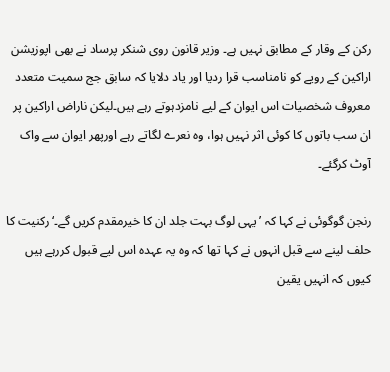رکن کے وقار کے مطابق نہیں ہے۔ وزیر قانون روی شنکر پرساد نے بھی اپوزیشن اراکین کے رویے کو نامناسب قرا ردیا اور یاد دلایا کہ سابق جج سمیت متعدد معروف شخصیات اس ایوان کے لیے نامزدہوتے رہے ہیں۔لیکن ناراض اراکین پر ان سب باتوں کا کوئی اثر نہیں ہوا، وہ نعرے لگاتے رہے اورپھر ایوان سے واک آوٹ کرگئے۔

رنجن گوگوئی نے کہا کہ ’یہی لوگ بہت جلد ان کا خیرمقدم کریں گے۔‘ رکنیت کا حلف لینے سے قبل انہوں نے کہا تھا کہ وہ یہ عہدہ اس لیے قبول کررہے ہیں کیوں کہ انہیں یقین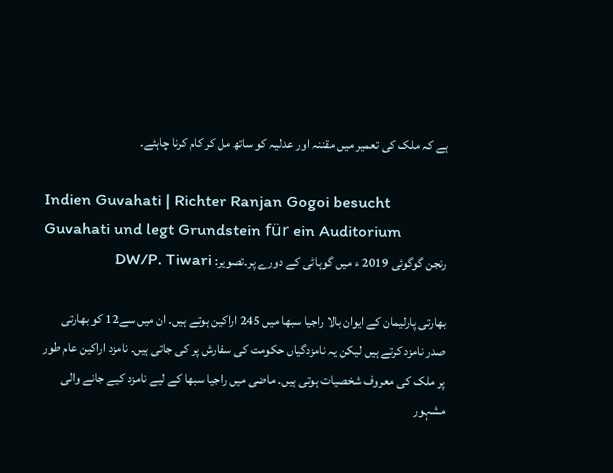ہے کہ ملک کی تعمیر میں مقننہ اور عدلیہ کو ساتھ مل کر کام کرنا چاہئے۔

Indien Guvahati | Richter Ranjan Gogoi besucht Guvahati und legt Grundstein für ein Auditorium
رنجن گوگوئی 2019 ء میں گوہاٹی کے دورے پر۔تصویر: DW/P. Tiwari

بھارتی پارلیمان کے ایوان بالا راجیا سبھا میں 245 اراکین ہوتے ہیں۔ ان میں سے12 کو بھارتی صدر نامزد کرتے ہیں لیکن یہ نامزدگیاں حکومت کی سفارش پر کی جاتی ہیں۔ نامزد اراکین عام طور پر ملک کی معروف شخصیات ہوتی ہیں۔ ماضی میں راجیا سبھا کے لیے نامزد کیے جانے والی مشہور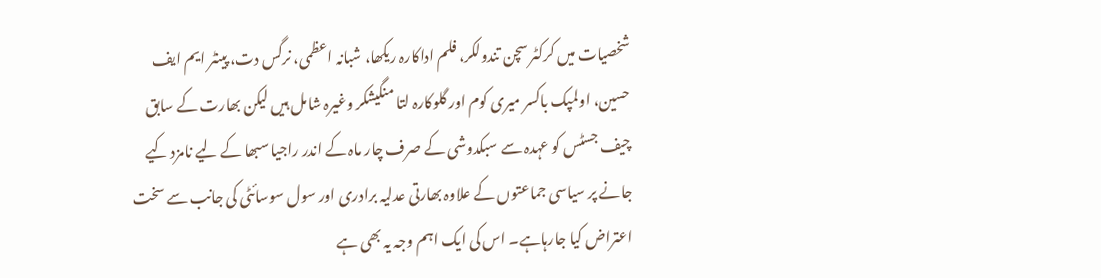شخصیات میں کرکٹر سچن تندولکر، فلم اداکارہ ریکھا، شبانہ اعظمی، نرگس دت، پینٹر ایم ایف حسین، اولمپک باکسر میری کوم اور گلوکارہ لتا منگیشکر وغیرہ شامل ہیں لیکن بھارت کے سابق چیف جسٹس کو عہدہ سے سبکدوشی کے صرف چار ماہ کے اندر راجیا سبھا کے لیے نامزد کیے جانے پر سیاسی جماعتوں کے علاوہ بھارتی عدلیہ برادری اور سول سوسائٹی کی جانب سے سخت اعتراض کیا جارہاہے۔ اس کی ایک اہم وجہ یہ بھی ہے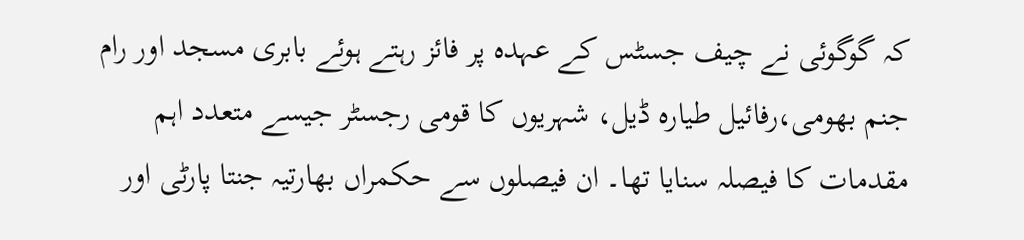کہ گوگوئی نے چیف جسٹس کے عہدہ پر فائز رہتے ہوئے بابری مسجد اور رام جنم بھومی،رفائیل طیارہ ڈیل، شہریوں کا قومی رجسٹر جیسے متعدد اہم مقدمات کا فیصلہ سنایا تھا۔ ان فیصلوں سے حکمراں بھارتیہ جنتا پارٹی اور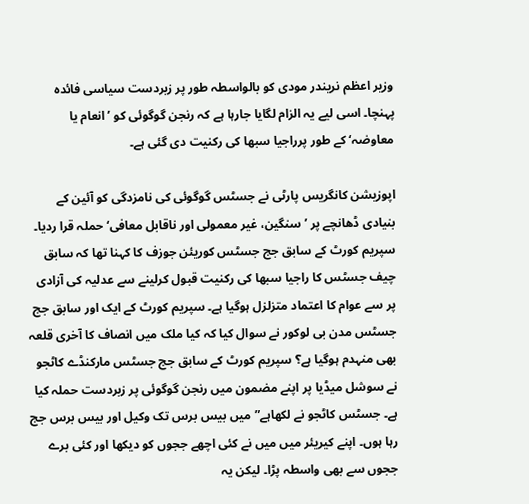وزیر اعظم نریندر مودی کو بالواسطہ طور پر زبردست سیاسی فائدہ پہنچا۔ اسی لیے یہ الزام لگایا جارہا ہے کہ رنجن گوگوئی کو ’انعام یا معاوضہ‘ کے طور پرراجیا سبھا کی رکنیت دی گئی ہے۔

اپوزیشن کانگریس پارٹی نے جسٹس گوگوئی کی نامزدگی کو آئین کے بنیادی ڈھانچے پر ’سنگین، غیر معمولی اور ناقابل معافی‘ حملہ قرا ردیا۔ سپریم کورٹ کے سابق جج جسٹس کوریئن جوزف کا کہنا تھا کہ سابق چیف جسٹس کا راجیا سبھا کی رکنیت قبول کرلینے سے عدلیہ کی آزادی پر سے عوام کا اعتماد متزلزل ہوگیا ہے۔ سپریم کورٹ کے ایک اور سابق جج جسٹس مدن بی لوکور نے سوال کیا کہ کیا ملک میں انصاف کا آخری قلعہ بھی منہدم ہوگیا ہے؟ سپریم کورٹ کے سابق جج جسٹس مارکنڈے کاٹجو نے سوشل میڈیا پر اپنے مضمون میں رنجن گوگوئی پر زبردست حملہ کیا ہے۔ جسٹس کاٹجو نے لکھاہے”میں بیس برس تک وکیل اور بیس برس جج رہا ہوں۔ اپنے کیریئر میں میں نے کئی اچھے ججوں کو دیکھا اور کئی برے ججوں سے بھی واسطہ پڑا۔ لیکن یہ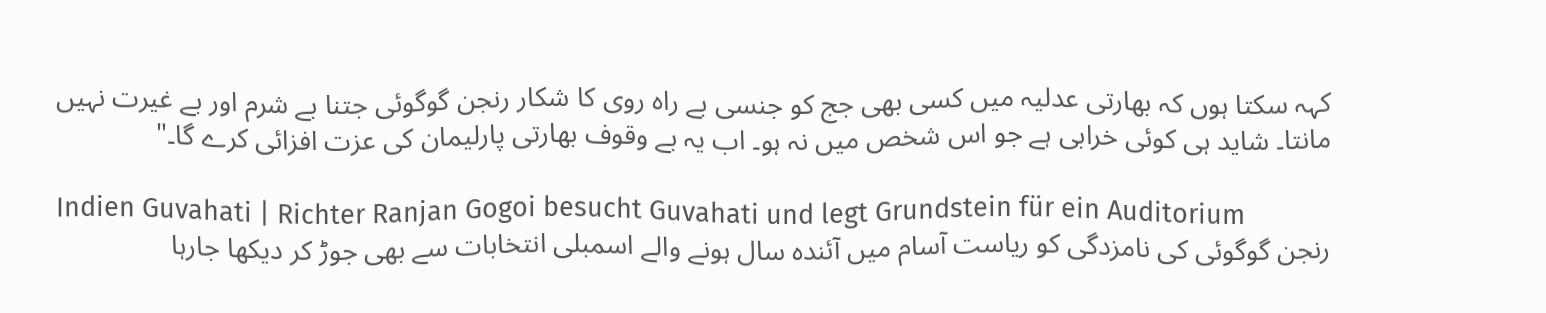کہہ سکتا ہوں کہ بھارتی عدلیہ میں کسی بھی جج کو جنسی بے راہ روی کا شکار رنجن گوگوئی جتنا بے شرم اور بے غیرت نہیں مانتا۔ شاید ہی کوئی خرابی ہے جو اس شخص میں نہ ہو۔ اب یہ بے وقوف بھارتی پارلیمان کی عزت افزائی کرے گا۔"

Indien Guvahati | Richter Ranjan Gogoi besucht Guvahati und legt Grundstein für ein Auditorium
رنجن گوگوئی کی نامزدگی کو ریاست آسام میں آئندہ سال ہونے والے اسمبلی انتخابات سے بھی جوڑ کر دیکھا جارہا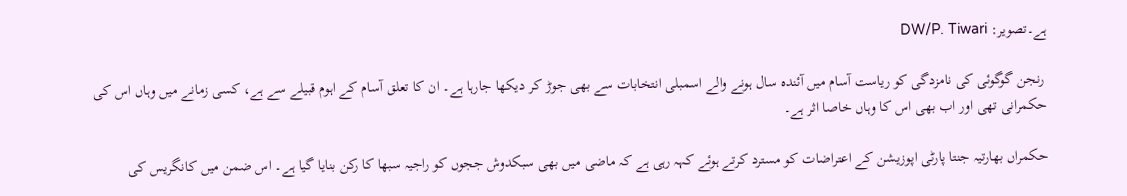ہے۔تصویر: DW/P. Tiwari

 رنجن گوگوئی کی نامزدگی کو ریاست آسام میں آئندہ سال ہونے والے اسمبلی انتخابات سے بھی جوڑ کر دیکھا جارہا ہے۔ ان کا تعلق آسام کے اہوم قبیلے سے ہے، کسی زمانے میں وہاں اس کی حکمرانی تھی اور اب بھی اس کا وہاں خاصا اثر ہے۔

حکمراں بھارتیہ جنتا پارٹی اپوزیشن کے اعتراضات کو مسترد کرتے ہوئے کہہ رہی ہے کہ ماضی میں بھی سبکدوش ججوں کو راجیہ سبھا کا رکن بنایا گیا ہے۔ اس ضمن میں کانگریس کی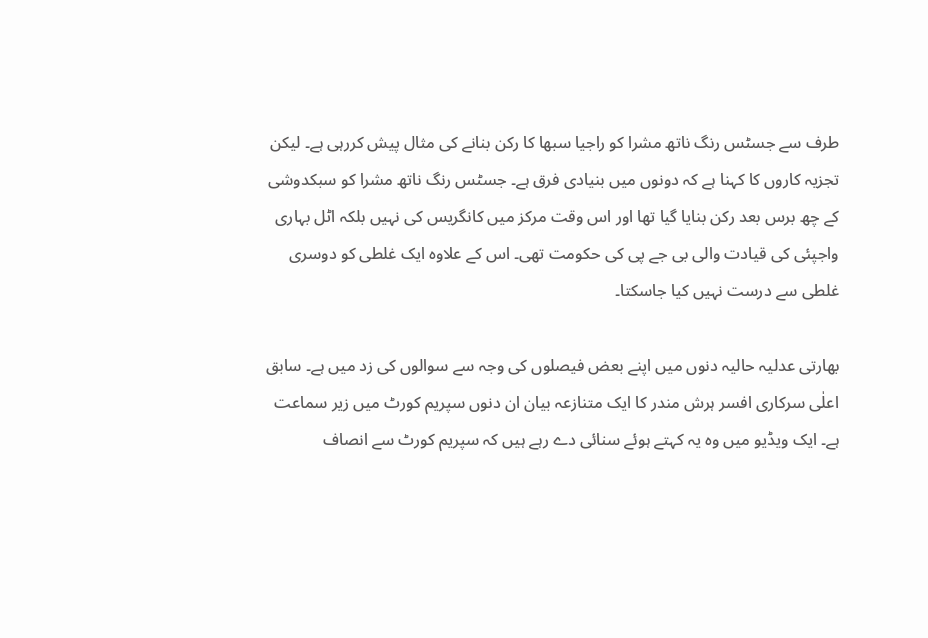طرف سے جسٹس رنگ ناتھ مشرا کو راجیا سبھا کا رکن بنانے کی مثال پیش کررہی ہے۔ لیکن تجزیہ کاروں کا کہنا ہے کہ دونوں میں بنیادی فرق ہے۔ جسٹس رنگ ناتھ مشرا کو سبکدوشی کے چھ برس بعد رکن بنایا گیا تھا اور اس وقت مرکز میں کانگریس کی نہیں بلکہ اٹل بہاری واجپئی کی قیادت والی بی جے پی کی حکومت تھی۔ اس کے علاوہ ایک غلطی کو دوسری غلطی سے درست نہیں کیا جاسکتا۔

بھارتی عدلیہ حالیہ دنوں میں اپنے بعض فیصلوں کی وجہ سے سوالوں کی زد میں ہے۔ سابق اعلٰی سرکاری افسر ہرش مندر کا ایک متنازعہ بیان ان دنوں سپریم کورٹ میں زیر سماعت ہے۔ ایک ویڈیو میں وہ یہ کہتے ہوئے سنائی دے رہے ہیں کہ سپریم کورٹ سے انصاف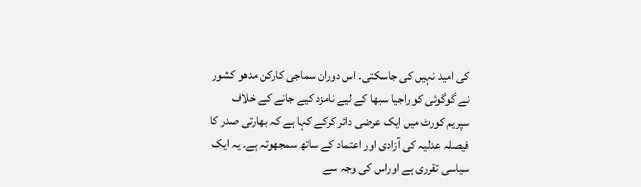کی امید نہیں کی جاسکتی۔ اس دوران سماجی کارکن مدھو کشور نے گوگوئی کو راجیا سبھا کے لیے نامزد کیے جانے کے خلاف سپریم کورٹ میں ایک عرضی دائر کرکے کہا ہے کہ بھارتی صدر کا فیصلہ عدلیہ کی آزادی اور اعتماد کے ساتھ سمجھوتہ ہے۔ یہ ایک سیاسی تقرری ہے اوراس کی وجہ سے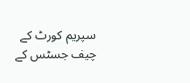سپریم کورٹ کے چیف جسٹس کے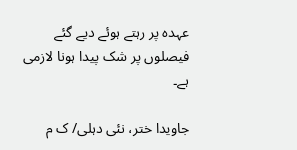عہدہ پر رہتے ہوئے دیے گئے فیصلوں پر شک پیدا ہونا لازمی ہے۔

جاویدا ختر، نئی دہلی/ ک م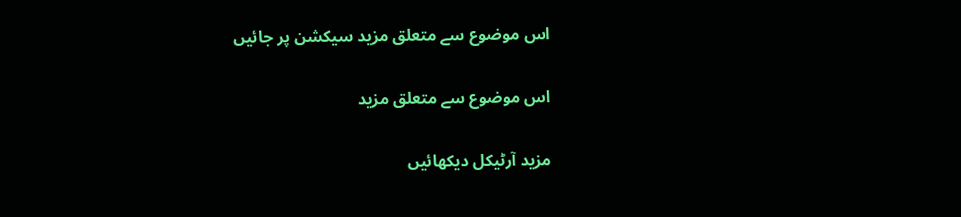اس موضوع سے متعلق مزید سیکشن پر جائیں

اس موضوع سے متعلق مزید

مزید آرٹیکل دیکھائیں